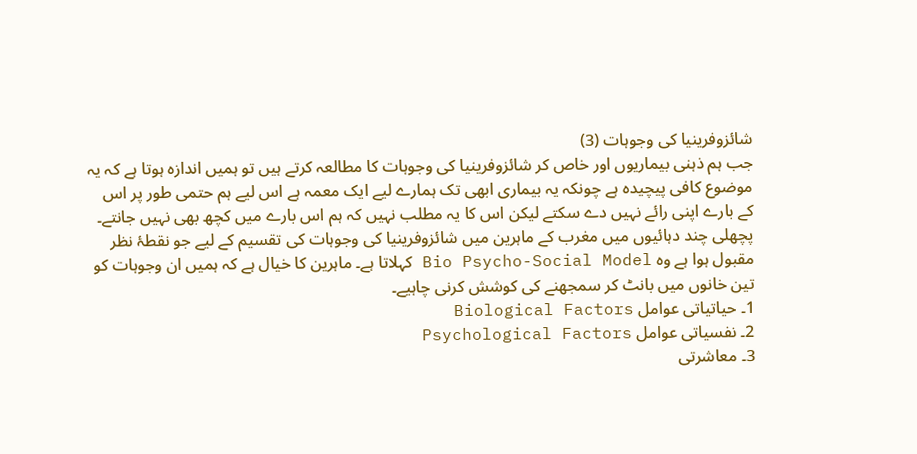شائزوفرینیا کی وجوہات (3)
جب ہم ذہنی بیماریوں اور خاص کر شائزوفرینیا کی وجوہات کا مطالعہ کرتے ہیں تو ہمیں اندازہ ہوتا ہے کہ یہ موضوع کافی پیچیدہ ہے چونکہ یہ بیماری ابھی تک ہمارے لیے ایک معمہ ہے اس لیے ہم حتمی طور پر اس کے بارے اپنی رائے نہیں دے سکتے لیکن اس کا یہ مطلب نہیں کہ ہم اس بارے میں کچھ بھی نہیں جانتے۔
پچھلی چند دہائیوں میں مغرب کے ماہرین میں شائزوفرینیا کی وجوہات کی تقسیم کے لیے جو نقطۂ نظر مقبول ہوا ہے وہ Bio Psycho-Social Model کہلاتا ہے۔ ماہرین کا خیال ہے کہ ہمیں ان وجوہات کو تین خانوں میں بانٹ کر سمجھنے کی کوشش کرنی چاہیے۔
1۔ حیاتیاتی عوامل Biological Factors
2۔ نفسیاتی عوامل Psychological Factors
3۔ معاشرتی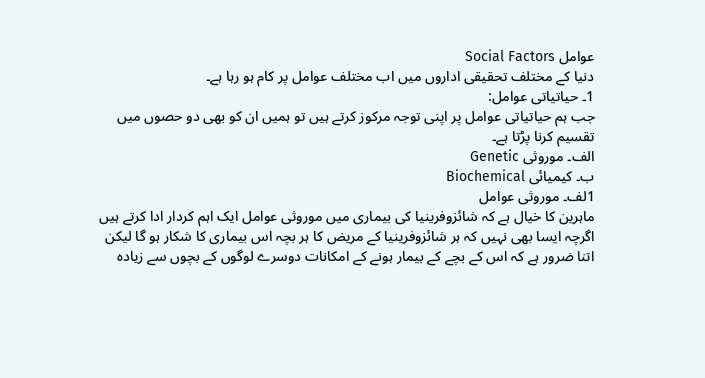عوامل Social Factors
دنیا کے مختلف تحقیقی اداروں میں اب مختلف عوامل پر کام ہو رہا ہے۔
1۔ حیاتیاتی عوامل:
جب ہم حیاتیاتی عوامل پر اپنی توجہ مرکوز کرتے ہیں تو ہمیں ان کو بھی دو حصوں میں تقسیم کرنا پڑتا ہے۔
الف۔ موروثی Genetic
ب۔ کیمیائی Biochemical
1لف۔ موروثی عوامل
ماہرین کا خیال ہے کہ شائزوفرینیا کی بیماری میں موروثی عوامل ایک اہم کردار ادا کرتے ہیں اگرچہ ایسا بھی نہیں کہ ہر شائزوفرینیا کے مریض کا ہر بچہ اس بیماری کا شکار ہو گا لیکن اتنا ضرور ہے کہ اس کے بچے کے بیمار ہونے کے امکانات دوسرے لوگوں کے بچوں سے زیادہ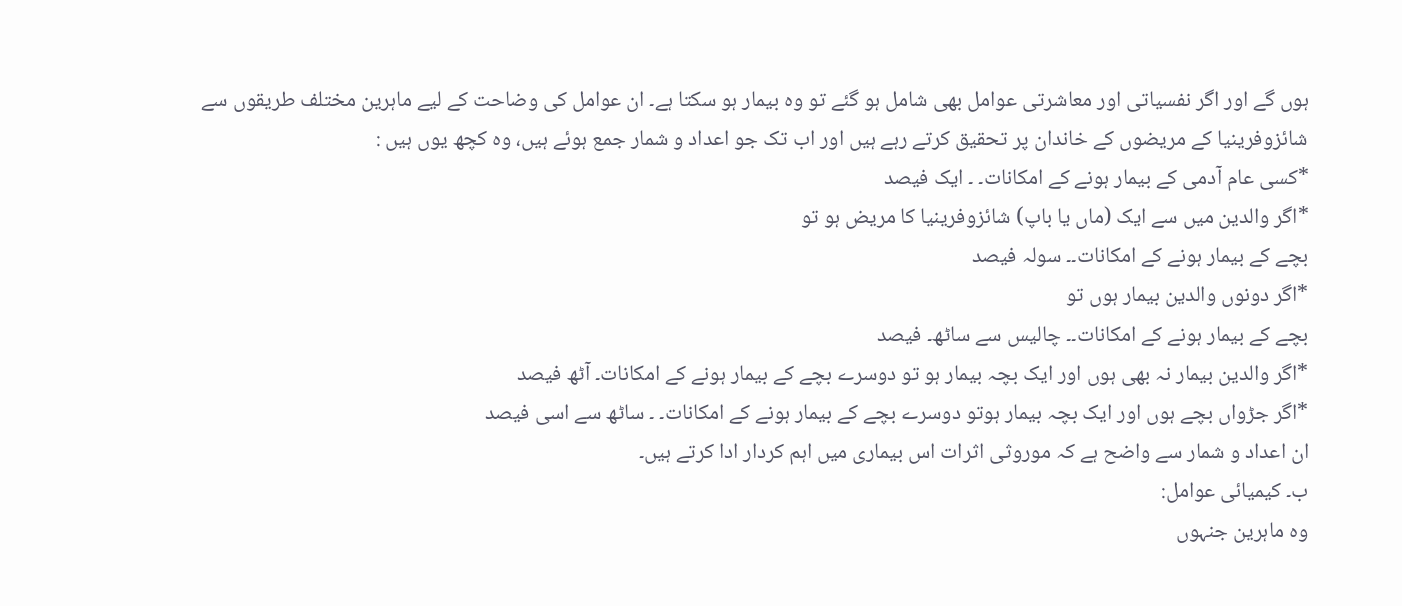ہوں گے اور اگر نفسیاتی اور معاشرتی عوامل بھی شامل ہو گئے تو وہ بیمار ہو سکتا ہے۔ ان عوامل کی وضاحت کے لیے ماہرین مختلف طریقوں سے شائزوفرینیا کے مریضوں کے خاندان پر تحقیق کرتے رہے ہیں اور اب تک جو اعداد و شمار جمع ہوئے ہیں، وہ کچھ یوں ہیں :
*کسی عام آدمی کے بیمار ہونے کے امکانات۔ ۔ ایک فیصد
*اگر والدین میں سے ایک (ماں یا باپ) شائزوفرینیا کا مریض ہو تو
بچے کے بیمار ہونے کے امکانات۔۔ سولہ فیصد
*اگر دونوں والدین بیمار ہوں تو
بچے کے بیمار ہونے کے امکانات۔۔ چالیس سے ساٹھ۔ فیصد
*اگر والدین بیمار نہ بھی ہوں اور ایک بچہ بیمار ہو تو دوسرے بچے کے بیمار ہونے کے امکانات۔ آٹھ فیصد
*اگر جڑواں بچے ہوں اور ایک بچہ بیمار ہوتو دوسرے بچے کے بیمار ہونے کے امکانات۔ ۔ ساٹھ سے اسی فیصد
ان اعداد و شمار سے واضح ہے کہ موروثی اثرات اس بیماری میں اہم کردار ادا کرتے ہیں۔
ب۔ کیمیائی عوامل:
وہ ماہرین جنہوں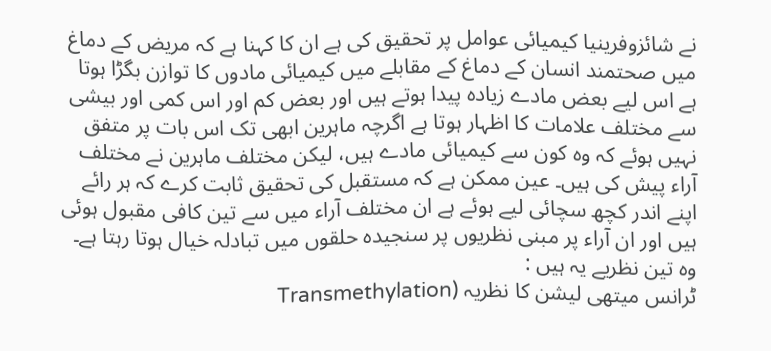نے شائزوفرینیا کیمیائی عوامل پر تحقیق کی ہے ان کا کہنا ہے کہ مریض کے دماغ میں صحتمند انسان کے دماغ کے مقابلے میں کیمیائی مادوں کا توازن بگڑا ہوتا ہے اس لیے بعض مادے زیادہ پیدا ہوتے ہیں اور بعض کم اور اس کمی اور بیشی سے مختلف علامات کا اظہار ہوتا ہے اگرچہ ماہرین ابھی تک اس بات پر متفق نہیں ہوئے کہ وہ کون سے کیمیائی مادے ہیں، لیکن مختلف ماہرین نے مختلف آراء پیش کی ہیں۔ عین ممکن ہے کہ مستقبل کی تحقیق ثابت کرے کہ ہر رائے اپنے اندر کچھ سچائی لیے ہوئے ہے ان مختلف آراء میں سے تین کافی مقبول ہوئی ہیں اور ان آراء پر مبنی نظریوں پر سنجیدہ حلقوں میں تبادلہ خیال ہوتا رہتا ہے۔ وہ تین نظریے یہ ہیں :
ٹرانس میتھی لیشن کا نظریہ (Transmethylation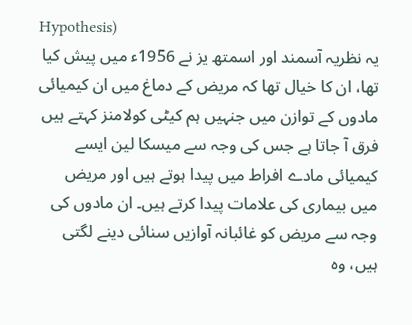Hypothesis)
یہ نظریہ آسمند اور اسمتھ یز نے 1956ء میں پیش کیا تھا، ان کا خیال تھا کہ مریض کے دماغ میں ان کیمیائی مادوں کے توازن میں جنہیں ہم کیٹی کولامنز کہتے ہیں فرق آ جاتا ہے جس کی وجہ سے میسکا لین ایسے کیمیائی مادے افراط میں پیدا ہوتے ہیں اور مریض میں بیماری کی علامات پیدا کرتے ہیں۔ ان مادوں کی وجہ سے مریض کو غائبانہ آوازیں سنائی دینے لگتی ہیں، وہ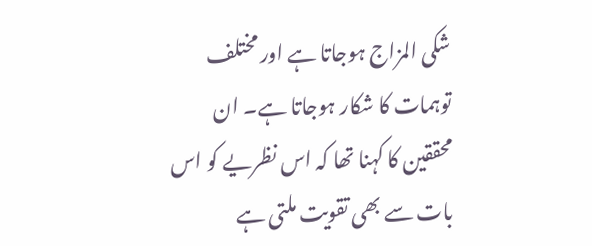شکی المزاج ہوجاتا ہے اور مختلف توہمات کا شکار ہوجاتا ہے۔ ان محققین کا کہنا تھا کہ اس نظریے کو اس بات سے بھی تقویت ملتی ہے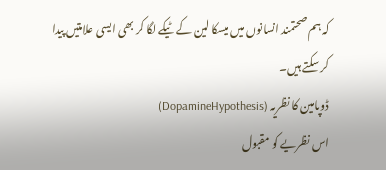کہ ہم صحتمند انسانوں میں میسکا لین کے ٹیکے لگا کر بھی ایسی علامتیں پیدا کر سکتے ہیں۔
ڈوپامین کا نظریہ (DopamineHypothesis)
اس نظریے کو مقبول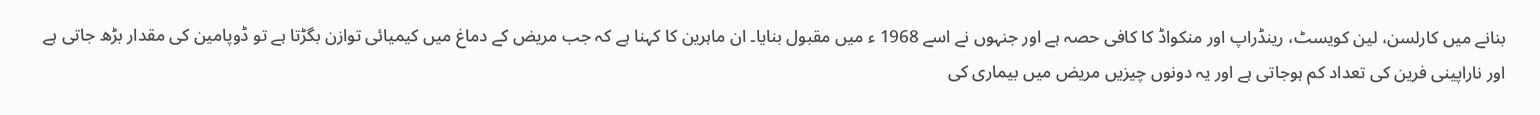بنانے میں کارلسن، لین کویسٹ، رینڈراپ اور منکواڈ کا کافی حصہ ہے اور جنہوں نے اسے 1968 ء میں مقبول بنایا۔ ان ماہرین کا کہنا ہے کہ جب مریض کے دماغ میں کیمیائی توازن بگڑتا ہے تو ڈوپامین کی مقدار بڑھ جاتی ہے اور ناراپینی فرین کی تعداد کم ہوجاتی ہے اور یہ دونوں چیزیں مریض میں بیماری کی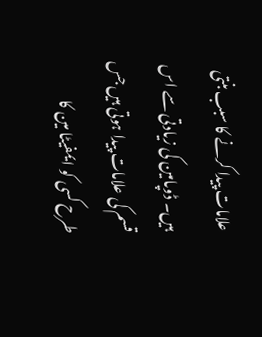علامات پیدا کرنے کا سبب بنتی ہیں۔ ڈوپامین کی زیادتی سے اس قسم کی علامات پیدا ہوتی ہیں جس طرح کسی کو ایمفیٹا مین کا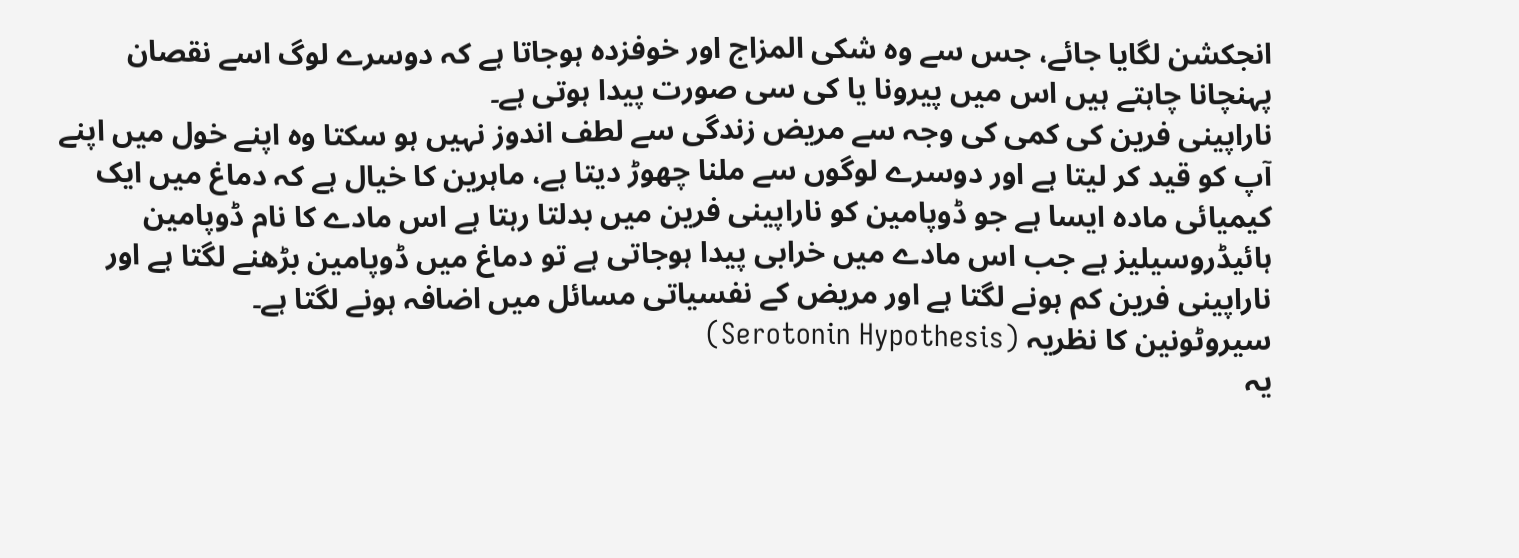انجکشن لگایا جائے، جس سے وہ شکی المزاج اور خوفزدہ ہوجاتا ہے کہ دوسرے لوگ اسے نقصان پہنچانا چاہتے ہیں اس میں پیرونا یا کی سی صورت پیدا ہوتی ہے۔
ناراپینی فرین کی کمی کی وجہ سے مریض زندگی سے لطف اندوز نہیں ہو سکتا وہ اپنے خول میں اپنے آپ کو قید کر لیتا ہے اور دوسرے لوگوں سے ملنا چھوڑ دیتا ہے، ماہرین کا خیال ہے کہ دماغ میں ایک کیمیائی مادہ ایسا ہے جو ڈوپامین کو ناراپینی فرین میں بدلتا رہتا ہے اس مادے کا نام ڈوپامین ہائیڈروسیلیز ہے جب اس مادے میں خرابی پیدا ہوجاتی ہے تو دماغ میں ڈوپامین بڑھنے لگتا ہے اور ناراپینی فرین کم ہونے لگتا ہے اور مریض کے نفسیاتی مسائل میں اضافہ ہونے لگتا ہے۔
سیروٹونین کا نظریہ (Serotonin Hypothesis)
یہ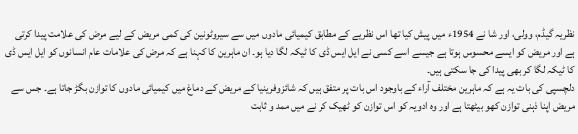نظریہ گیڈم، وولی، اور شا نے 1954ء میں پیش کیا تھا اس نظریے کے مطابق کیمیائی مادوں میں سے سیروٹونین کی کمی مریض کے لیے مرض کی علامت پیدا کرتی ہے اور مریض کو ایسے محسوس ہوتا ہے جیسے اسے کسی نے ایل ایس ڈی کا ٹیکہ لگا دیا ہو۔ ان ماہرین کا کہنا ہے کہ مرض کی علامات عام انسانوں کو ایل ایس ڈی کا ٹیکہ لگا کر بھی پیدا کی جا سکتی ہیں۔
دلچسپی کی بات یہ ہے کہ ماہرین مختلف آراء کے باوجود اس بات پر متفق ہیں کہ شائزوفرینیا کے مریض کے دماغ میں کیمیائی مادوں کا توازن بگڑ جاتا ہے۔ جس سے مریض اپنا ذہنی توازن کھو بیٹھتا ہے اور وہ ادویہ کو اس توازن کو ٹھیک کر نے میں ممد و ثابت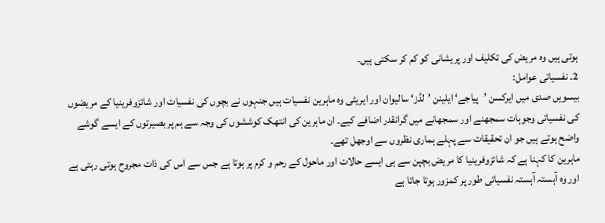ہوتی ہیں وہ مریض کی تکلیف اور پریشانی کو کم کر سکتی ہیں۔
2۔ نفسیاتی عوامل:
بیسویں صدی میں ایرکسن ’پیاجے‘ ایلینن ’لڈز‘ سالیوان اور ایریٹی وہ ماہرین نفسیات ہیں جنہوں نے بچوں کی نفسیات اور شائزوفرینیا کے مریضوں کی نفسیاتی وجوہات سمجھنے اور سمجھانے میں گرانقدر اضافے کیے۔ ان ماہرین کی انتھک کوششوں کی وجہ سے ہم پر بصیرتوں کے ایسے گوشے واضح ہوتے ہیں جو ان تحقیقات سے پہلے ہماری نظروں سے اوجھل تھے۔
ماہرین کا کہنا ہے کہ شائزوفرینیا کا مریض بچپن سے ہی ایسے حالات اور ماحول کے رحم و کرم پر ہوتا ہے جس سے اس کی ذات مجروح ہوتی رہتی ہے اور وہ آہستہ آہستہ نفسیاتی طور پر کمزور ہوتا جاتا ہے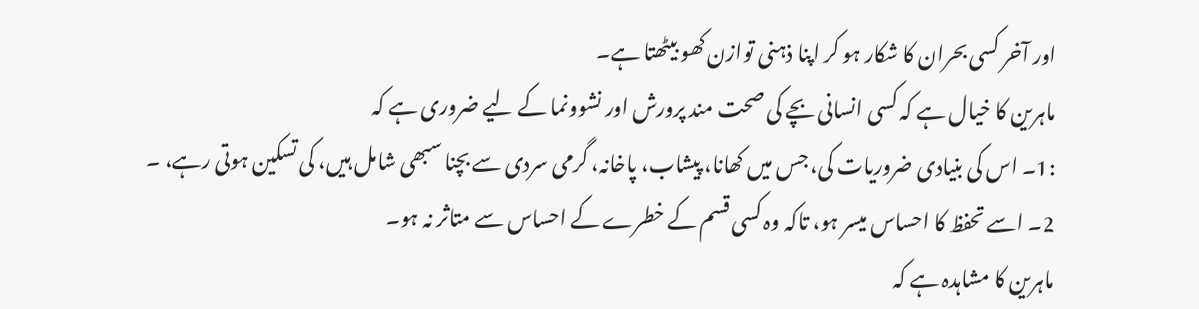اور آخر کسی بحران کا شکار ہو کر اپنا ذہنی توازن کھو بیٹھتا ہے۔
ماہرین کا خیال ہے کہ کسی انسانی بچے کی صحت مند پرورش اور نشوونما کے لیے ضروری ہے کہ
:1۔ اس کی بنیادی ضروریات کی، جس میں کھانا، پیشاب، پاخانہ، گرمی سردی سے بچنا سبھی شامل ہیں، کی تسکین ہوتی رہے، ۔
2۔ اسے تحفظ کا احساس میسر ہو، تاکہ وہ کسی قسم کے خطرے کے احساس سے متاثر نہ ہو۔
ماہرین کا مشاہدہ ہے کہ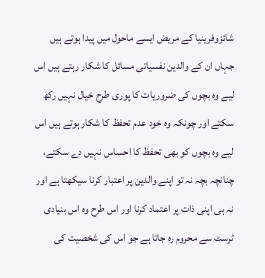شائزوفرینیا کے مریض ایسے ماحول میں پیدا ہوتے ہیں جہاں ان کے والدین نفسیاتی مسائل کا شکار رہتے ہیں اس لیے وہ بچوں کی ضروریات کا پوری طرح خیال نہیں رکھ سکتے اور چونکہ وہ خود عدم تحفظ کا شکار ہوتے ہیں اس لیے وہ بچوں کو بھی تحفظ کا احساس نہیں دے سکتے، چنانچہ بچہ نہ تو اپنے والدین پر اعتبار کرنا سیکھتا ہے اور نہ ہی اپنی ذات پر اعتماد کرنا اور اس طرح وہ اس بنیادی ٹرسٹ سے محروم رہ جاتا ہے جو اس کی شخصیت کی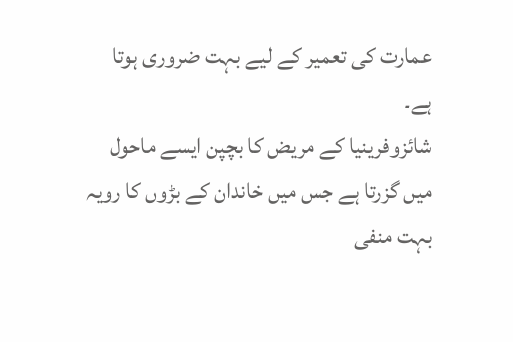عمارت کی تعمیر کے لیے بہت ضروری ہوتا ہے۔
شائزوفرینیا کے مریض کا بچپن ایسے ماحول میں گزرتا ہے جس میں خاندان کے بڑوں کا رویہ بہت منفی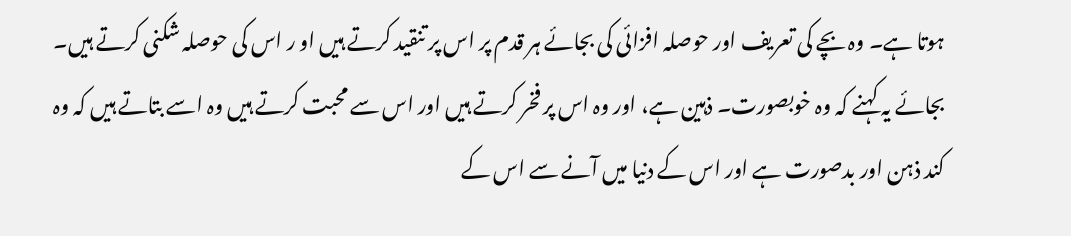ہوتا ہے۔ وہ بچے کی تعریف اور حوصلہ افزائی کی بجائے ہر قدم پر اس پر تنقید کرتے ہیں او ر اس کی حوصلہ شکنی کرتے ہیں۔ بجائے یہ کہنے کہ وہ خوبصورت۔ ذہین ہے، اور وہ اس پر فخر کرتے ہیں اور اس سے محبت کرتے ہیں وہ اسے بتاتے ہیں کہ وہ کند ذہن اور بدصورت ہے اور اس کے دنیا میں آنے سے اس کے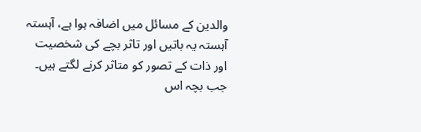والدین کے مسائل میں اضافہ ہوا ہے، آہستہ آہستہ یہ باتیں اور تاثر بچے کی شخصیت اور ذات کے تصور کو متاثر کرنے لگتے ہیں۔
جب بچہ اس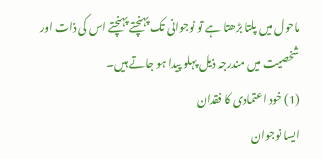ماحول میں پلتا بڑھتا ہے تو نوجوانی تک پہنچتے پہنچتے اس کی ذات اور شخصیت میں مندرجہ ذیل پہلو پیدا ہو جاتے ہیں۔
(1) خود اعتمادی کا فقدان
ایسا نوجوان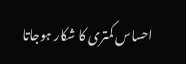احساس کمتری کا شکار ہوجاتا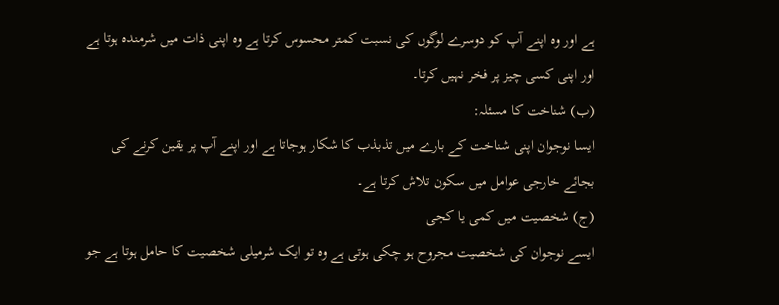ہے اور وہ اپنے آپ کو دوسرے لوگوں کی نسبت کمتر محسوس کرتا ہے وہ اپنی ذات میں شرمندہ ہوتا ہے اور اپنی کسی چیز پر فخر نہیں کرتا۔
(ب) شناخت کا مسئلہ:
ایسا نوجوان اپنی شناخت کے بارے میں تذبذب کا شکار ہوجاتا ہے اور اپنے آپ پر یقین کرنے کی بجائے خارجی عوامل میں سکون تلاش کرتا ہے۔
(ج) شخصیت میں کمی یا کجی
ایسے نوجوان کی شخصیت مجروح ہو چکی ہوتی ہے وہ تو ایک شرمیلی شخصیت کا حامل ہوتا ہے جو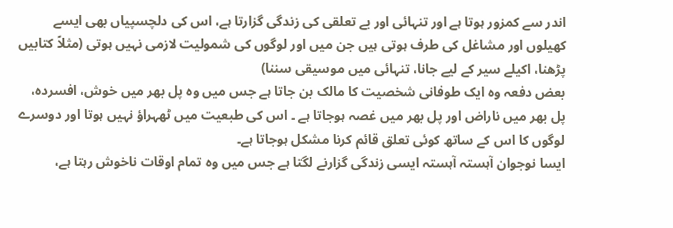اندر سے کمزور ہوتا ہے اور تنہائی اور بے تعلقی کی زندگی گزارتا ہے، اس کی دلچسپیاں بھی ایسے کھیلوں اور مشاغل کی طرف ہوتی ہیں جن میں اور لوگوں کی شمولیت لازمی نہیں ہوتی (مثلاً کتابیں پڑھنا، اکیلے سیر کے لیے جانا، تنہائی میں موسیقی سننا)
بعض دفعہ وہ ایک طوفانی شخصیت کا مالک بن جاتا ہے جس میں وہ پل بھر میں خوش، افسردہ، پل بھر میں ناراض اور پل بھر میں غصہ ہوجاتا ہے ۔ اس کی طبعیت میں ٹھہراؤ نہیں ہوتا اور دوسرے لوگوں کا اس کے ساتھ کوئی تعلق قائم کرنا مشکل ہوجاتا ہے۔
ایسا نوجوان آہستہ آہستہ ایسی زندگی گزارنے لگتا ہے جس میں وہ تمام اوقات ناخوش رہتا ہے،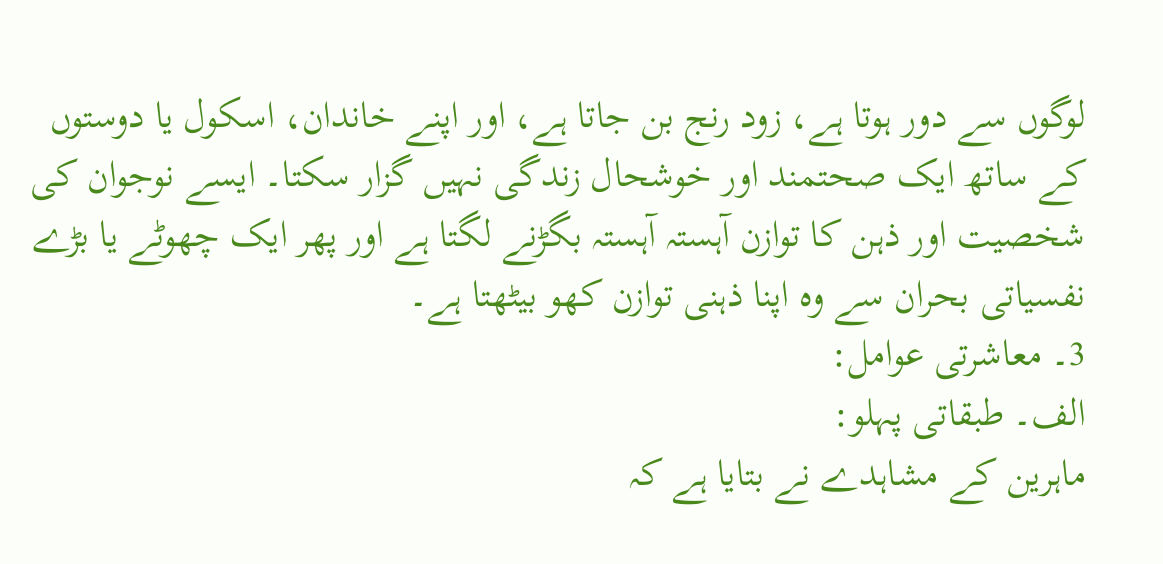لوگوں سے دور ہوتا ہے، زود رنج بن جاتا ہے، اور اپنے خاندان، اسکول یا دوستوں کے ساتھ ایک صحتمند اور خوشحال زندگی نہیں گزار سکتا۔ ایسے نوجوان کی شخصیت اور ذہن کا توازن آہستہ آہستہ بگڑنے لگتا ہے اور پھر ایک چھوٹے یا بڑے نفسیاتی بحران سے وہ اپنا ذہنی توازن کھو بیٹھتا ہے۔
3۔ معاشرتی عوامل:
الف۔ طبقاتی پہلو:
ماہرین کے مشاہدے نے بتایا ہے کہ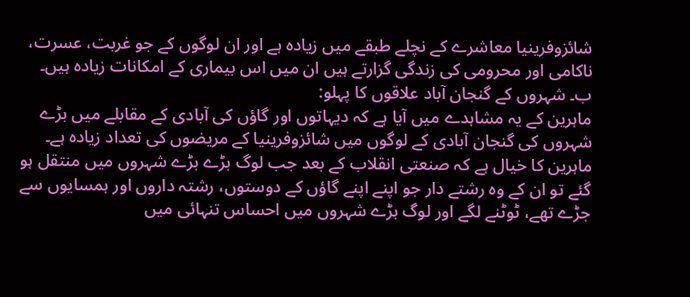شائزوفرینیا معاشرے کے نچلے طبقے میں زیادہ ہے اور ان لوگوں کے جو غربت، عسرت، ناکامی اور محرومی کی زندگی گزارتے ہیں ان میں اس بیماری کے امکانات زیادہ ہیں۔
ب۔ شہروں کے گنجان آباد علاقوں کا پہلو:
ماہرین کے یہ مشاہدے میں آیا ہے کہ دیہاتوں اور گاؤں کی آبادی کے مقابلے میں بڑے شہروں کی گنجان آبادی کے لوگوں میں شائزوفرینیا کے مریضوں کی تعداد زیادہ ہے۔ ماہرین کا خیال ہے کہ صنعتی انقلاب کے بعد جب لوگ بڑے بڑے شہروں میں منتقل ہو گئے تو ان کے وہ رشتے دار جو اپنے اپنے گاؤں کے دوستوں، رشتہ داروں اور ہمسایوں سے جڑے تھے، ٹوٹنے لگے اور لوگ بڑے شہروں میں احساس تنہائی میں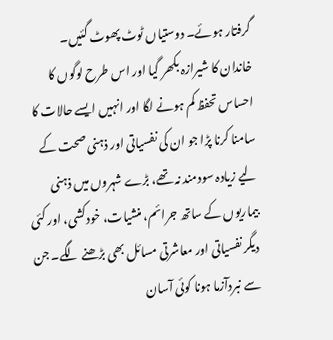گرفتار ہوئے۔ دوستیاں ٹوٹ پھوٹ گئیں۔
خاندان کا شیرازہ بکھر گیا اور اس طرح لوگوں کا احساس تحفظ کم ہونے لگا اور انہیں ایسے حالات کا سامنا کرنا پڑا جو ان کی نفسیاتی اور ذہنی صحت کے لیے زیادہ سودمند نہ تھے، بڑے شہروں میں ذہنی بیماریوں کے ساتھ جرائم، منشیات، خودکشی، اور کئی دیگر نفسیاتی اور معاشرتی مسائل بھی بڑھنے لگے۔ جن سے نبردآزما ہونا کوئی آسان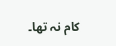کام نہ تھا۔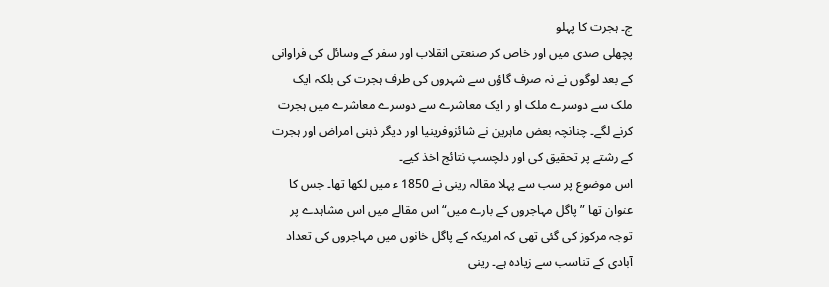ج۔ ہجرت کا پہلو
پچھلی صدی میں اور خاص کر صنعتی انقلاب اور سفر کے وسائل کی فراوانی کے بعد لوگوں نے نہ صرف گاؤں سے شہروں کی طرف ہجرت کی بلکہ ایک ملک سے دوسرے ملک او ر ایک معاشرے سے دوسرے معاشرے میں ہجرت کرنے لگے۔ چنانچہ بعض ماہرین نے شائزوفرینیا اور دیگر ذہنی امراض اور ہجرت کے رشتے پر تحقیق کی اور دلچسپ نتائج اخذ کیے۔
اس موضوع پر سب سے پہلا مقالہ رینی نے 1850 ء میں لکھا تھا۔ جس کا عنوان تھا ”پاگل مہاجروں کے بارے میں“ اس مقالے میں اس مشاہدے پر توجہ مرکوز کی گئی تھی کہ امریکہ کے پاگل خانوں میں مہاجروں کی تعداد آبادی کے تناسب سے زیادہ ہے۔ رینی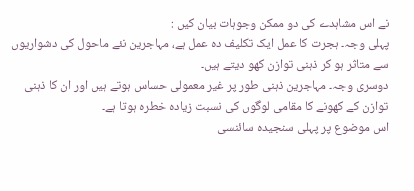نے اس مشاہدے کی دو ممکن وجوہات بیان کیں :
پہلی وجہ۔ ہجرت کا عمل ایک تکلیف دہ عمل ہے، مہاجرین نئے ماحول کی دشواریوں سے متاثر ہو کر ذہنی توازن کھو دیتے ہیں۔
دوسری وجہ۔ مہاجرین ذہنی طور پر غیر معمولی حساس ہوتے ہیں اور ان کا ذہنی توازن کے کھونے کا مقامی لوگوں کی نسبت زیادہ خطرہ ہوتا ہے۔
اس موضوع پر پہلی سنجیدہ سائنسی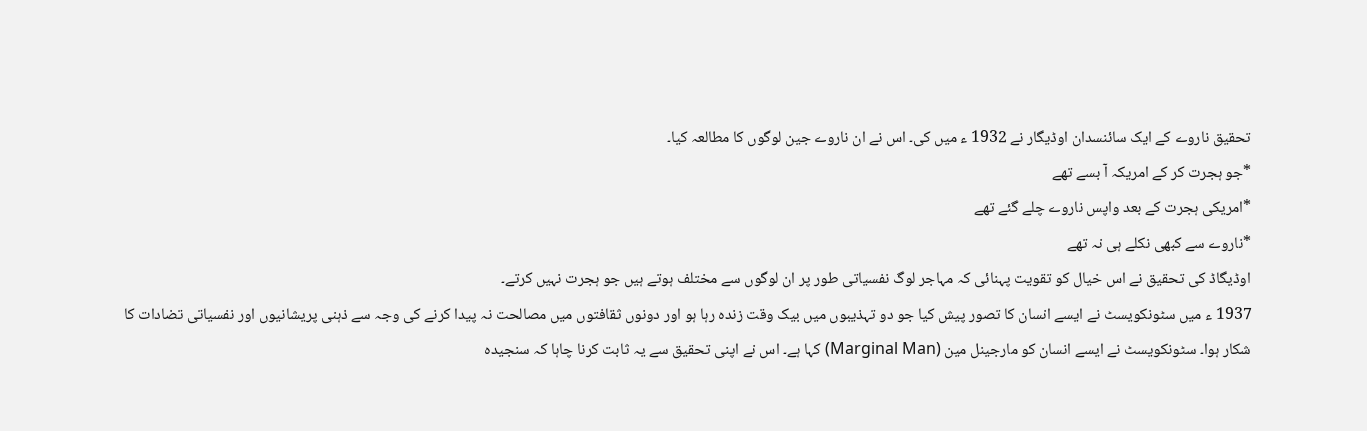تحقیق ناروے کے ایک سائنسدان اوڈیگار نے 1932 ء میں کی۔ اس نے ان ناروے جین لوگوں کا مطالعہ کیا۔
*جو ہجرت کر کے امریکہ آ بسے تھے
*امریکی ہجرت کے بعد واپس ناروے چلے گئے تھے
*ناروے سے کبھی نکلے ہی نہ تھے
اوڈیگاڈ کی تحقیق نے اس خیال کو تقویت پہنائی کہ مہاجر لوگ نفسیاتی طور پر ان لوگوں سے مختلف ہوتے ہیں جو ہجرت نہیں کرتے۔
1937 ء میں سٹونکویسٹ نے ایسے انسان کا تصور پیش کیا جو دو تہذیبوں میں بیک وقت زندہ رہا ہو اور دونوں ثقافتوں میں مصالحت نہ پیدا کرنے کی وجہ سے ذہنی پریشانیوں اور نفسیاتی تضادات کا شکار ہوا۔ سٹونکویسٹ نے ایسے انسان کو مارجینل مین (Marginal Man) کہا ہے۔ اس نے اپنی تحقیق سے یہ ثابت کرنا چاہا کہ سنجیدہ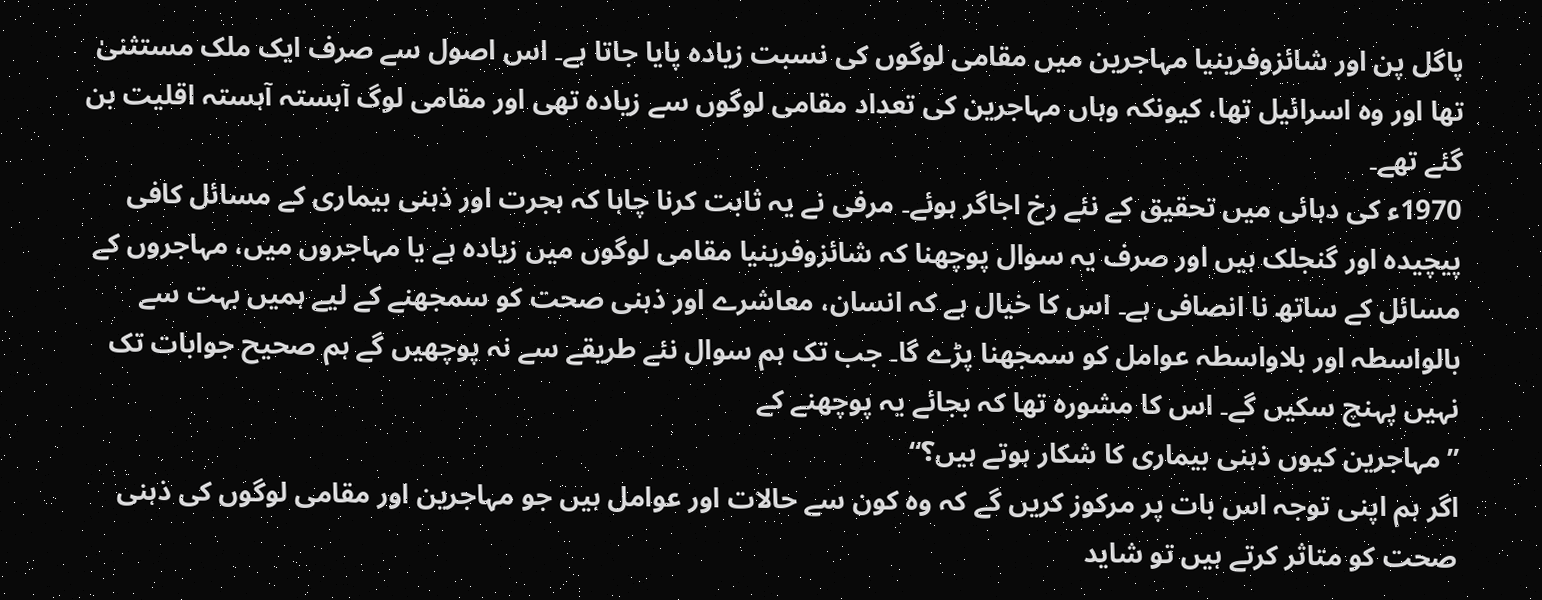پاگل پن اور شائزوفرینیا مہاجرین میں مقامی لوگوں کی نسبت زیادہ پایا جاتا ہے۔ اس اصول سے صرف ایک ملک مستثنیٰ تھا اور وہ اسرائیل تھا، کیونکہ وہاں مہاجرین کی تعداد مقامی لوگوں سے زیادہ تھی اور مقامی لوگ آہستہ آہستہ اقلیت بن گئے تھے۔
1970ء کی دہائی میں تحقیق کے نئے رخ اجاگر ہوئے۔ مرفی نے یہ ثابت کرنا چاہا کہ ہجرت اور ذہنی بیماری کے مسائل کافی پیچیدہ اور گنجلک ہیں اور صرف یہ سوال پوچھنا کہ شائزوفرینیا مقامی لوگوں میں زیادہ ہے یا مہاجروں میں، مہاجروں کے مسائل کے ساتھ نا انصافی ہے۔ اس کا خیال ہے کہ انسان، معاشرے اور ذہنی صحت کو سمجھنے کے لیے ہمیں بہت سے بالواسطہ اور بلاواسطہ عوامل کو سمجھنا پڑے گا۔ جب تک ہم سوال نئے طریقے سے نہ پوچھیں گے ہم صحیح جوابات تک نہیں پہنچ سکیں گے۔ اس کا مشورہ تھا کہ بجائے یہ پوچھنے کے
”مہاجرین کیوں ذہنی بیماری کا شکار ہوتے ہیں؟“
اگر ہم اپنی توجہ اس بات پر مرکوز کریں گے کہ وہ کون سے حالات اور عوامل ہیں جو مہاجرین اور مقامی لوگوں کی ذہنی صحت کو متاثر کرتے ہیں تو شاید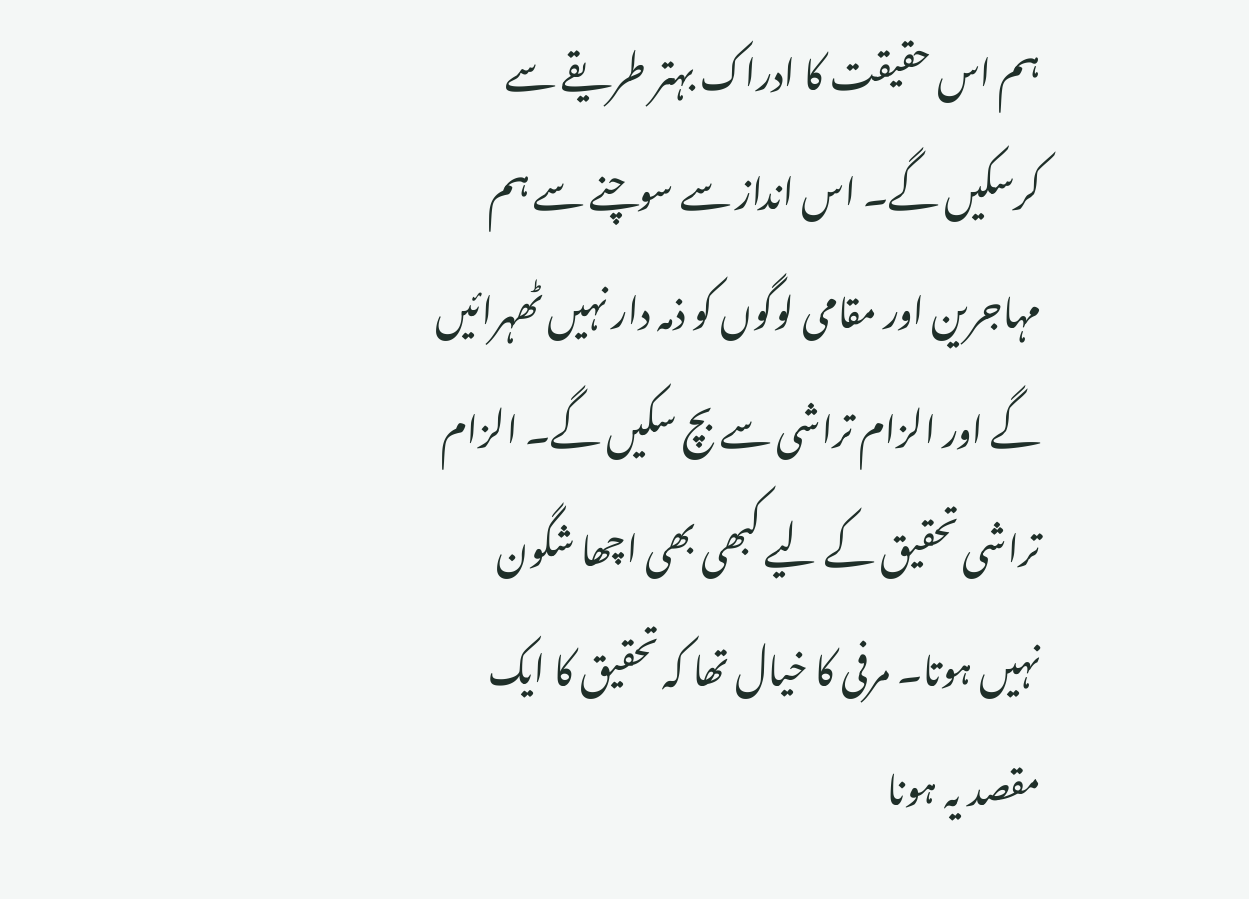ہم اس حقیقت کا ادراک بہتر طریقے سے کرسکیں گے۔ اس انداز سے سوچنے سے ہم مہاجرین اور مقامی لوگوں کو ذمہ دار نہیں ٹھہرائیں گے اور الزام تراشی سے بچ سکیں گے۔ الزام تراشی تحقیق کے لیے کبھی بھی اچھا شگون نہیں ہوتا۔ مرفی کا خیال تھا کہ تحقیق کا ایک مقصد یہ ہونا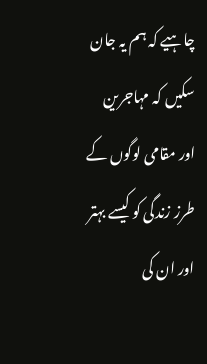چاہیے کہ ہم یہ جان سکیں کہ مہاجرین اور مقامی لوگوں کے طرز زندگی کو کیسے بہتر اور ان کی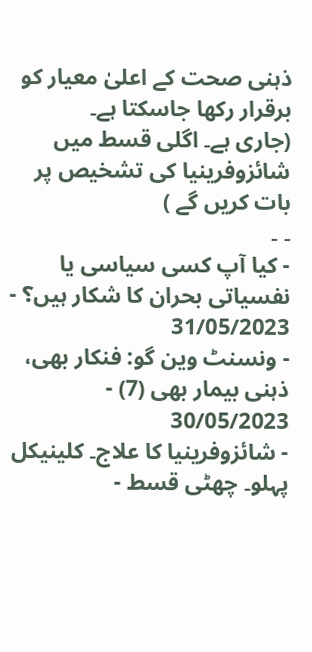ذہنی صحت کے اعلیٰ معیار کو برقرار رکھا جاسکتا ہے۔
(جاری ہے۔ اگلی قسط میں شائزوفرینیا کی تشخیص پر بات کریں گے )
۔ ۔
- کیا آپ کسی سیاسی یا نفسیاتی بحران کا شکار ہیں؟ - 31/05/2023
- ونسنٹ وین گو: فنکار بھی، ذہنی بیمار بھی (7) - 30/05/2023
- شائزوفرینیا کا علاج۔ کلینیکل پہلو۔ چھٹی قسط -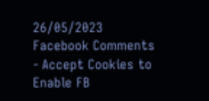26/05/2023
Facebook Comments - Accept Cookies to Enable FB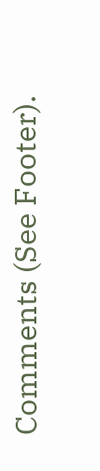Comments (See Footer).